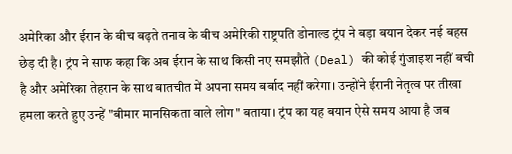अमेरिका और ईरान के बीच बढ़ते तनाव के बीच अमेरिकी राष्ट्रपति डोनाल्ड ट्रंप ने बड़ा बयान देकर नई बहस छेड़ दी है। ट्रंप ने साफ कहा कि अब ईरान के साथ किसी नए समझौते (Deal) की कोई गुंजाइश नहीं बची है और अमेरिका तेहरान के साथ बातचीत में अपना समय बर्बाद नहीं करेगा। उन्होंने ईरानी नेतृत्व पर तीखा हमला करते हुए उन्हें "बीमार मानसिकता वाले लोग" बताया। ट्रंप का यह बयान ऐसे समय आया है जब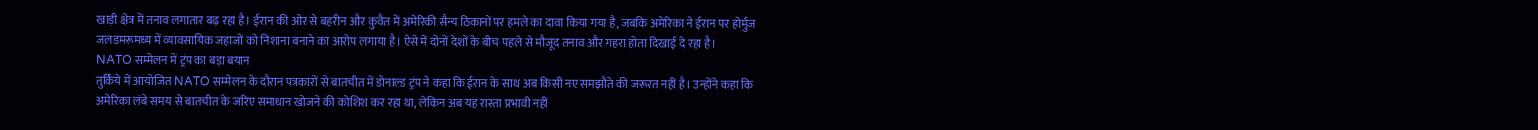खाड़ी क्षेत्र में तनाव लगातार बढ़ रहा है। ईरान की ओर से बहरीन और कुवैत में अमेरिकी सैन्य ठिकानों पर हमले का दावा किया गया है, जबकि अमेरिका ने ईरान पर होर्मुज जलडमरूमध्य में व्यावसायिक जहाजों को निशाना बनाने का आरोप लगाया है। ऐसे में दोनों देशों के बीच पहले से मौजूद तनाव और गहरा होता दिखाई दे रहा है।
NATO सम्मेलन में ट्रंप का बड़ा बयान
तुर्किये में आयोजित NATO सम्मेलन के दौरान पत्रकारों से बातचीत में डोनाल्ड ट्रंप ने कहा कि ईरान के साथ अब किसी नए समझौते की जरूरत नहीं है। उन्होंने कहा कि अमेरिका लंबे समय से बातचीत के जरिए समाधान खोजने की कोशिश कर रहा था, लेकिन अब यह रास्ता प्रभावी नहीं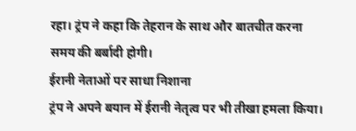रहा। ट्रंप ने कहा कि तेहरान के साथ और बातचीत करना समय की बर्बादी होगी।
ईरानी नेताओं पर साधा निशाना
ट्रंप ने अपने बयान में ईरानी नेतृत्व पर भी तीखा हमला किया।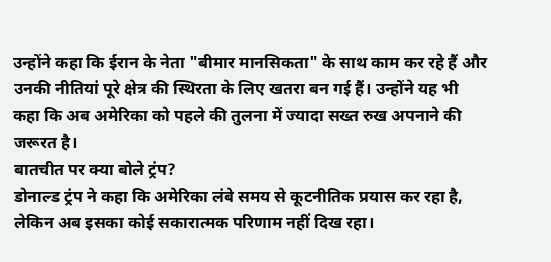उन्होंने कहा कि ईरान के नेता "बीमार मानसिकता" के साथ काम कर रहे हैं और उनकी नीतियां पूरे क्षेत्र की स्थिरता के लिए खतरा बन गई हैं। उन्होंने यह भी कहा कि अब अमेरिका को पहले की तुलना में ज्यादा सख्त रुख अपनाने की जरूरत है।
बातचीत पर क्या बोले ट्रंप?
डोनाल्ड ट्रंप ने कहा कि अमेरिका लंबे समय से कूटनीतिक प्रयास कर रहा है, लेकिन अब इसका कोई सकारात्मक परिणाम नहीं दिख रहा।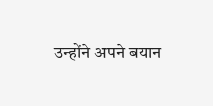उन्होंने अपने बयान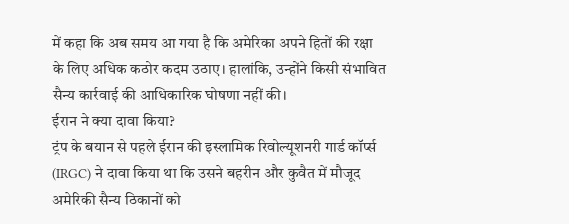में कहा कि अब समय आ गया है कि अमेरिका अपने हितों की रक्षा के लिए अधिक कठोर कदम उठाए। हालांकि, उन्होंने किसी संभावित सैन्य कार्रवाई की आधिकारिक घोषणा नहीं की।
ईरान ने क्या दावा किया?
ट्रंप के बयान से पहले ईरान की इस्लामिक रिवोल्यूशनरी गार्ड कॉर्प्स (IRGC) ने दावा किया था कि उसने बहरीन और कुवैत में मौजूद अमेरिकी सैन्य ठिकानों को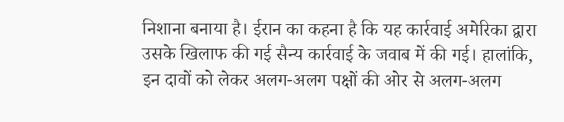निशाना बनाया है। ईरान का कहना है कि यह कार्रवाई अमेरिका द्वारा उसके खिलाफ की गई सैन्य कार्रवाई के जवाब में की गई। हालांकि, इन दावों को लेकर अलग-अलग पक्षों की ओर से अलग-अलग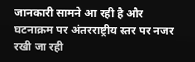जानकारी सामने आ रही है और घटनाक्रम पर अंतरराष्ट्रीय स्तर पर नजर रखी जा रही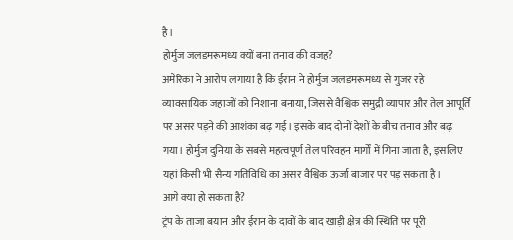है।
होर्मुज जलडमरूमध्य क्यों बना तनाव की वजह?
अमेरिका ने आरोप लगाया है कि ईरान ने होर्मुज जलडमरूमध्य से गुजर रहे व्यावसायिक जहाजों को निशाना बनाया, जिससे वैश्विक समुद्री व्यापार और तेल आपूर्ति पर असर पड़ने की आशंका बढ़ गई। इसके बाद दोनों देशों के बीच तनाव और बढ़ गया। होर्मुज दुनिया के सबसे महत्वपूर्ण तेल परिवहन मार्गों में गिना जाता है, इसलिए यहां किसी भी सैन्य गतिविधि का असर वैश्विक ऊर्जा बाजार पर पड़ सकता है।
आगे क्या हो सकता है?
ट्रंप के ताजा बयान और ईरान के दावों के बाद खाड़ी क्षेत्र की स्थिति पर पूरी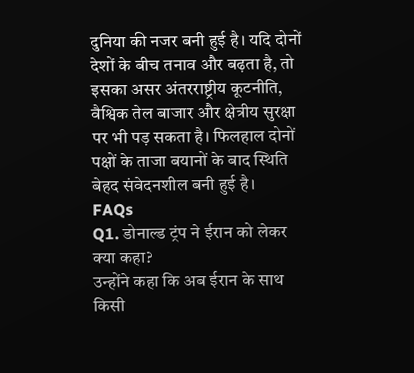दुनिया की नजर बनी हुई है। यदि दोनों देशों के बीच तनाव और बढ़ता है, तो इसका असर अंतरराष्ट्रीय कूटनीति, वैश्विक तेल बाजार और क्षेत्रीय सुरक्षा पर भी पड़ सकता है। फिलहाल दोनों पक्षों के ताजा बयानों के बाद स्थिति बेहद संवेदनशील बनी हुई है।
FAQs
Q1. डोनाल्ड ट्रंप ने ईरान को लेकर क्या कहा?
उन्होंने कहा कि अब ईरान के साथ किसी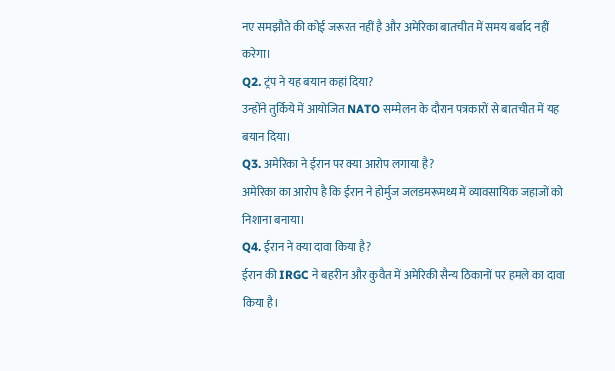नए समझौते की कोई जरूरत नहीं है और अमेरिका बातचीत में समय बर्बाद नहीं करेगा।
Q2. ट्रंप ने यह बयान कहां दिया?
उन्होंने तुर्किये में आयोजित NATO सम्मेलन के दौरान पत्रकारों से बातचीत में यह बयान दिया।
Q3. अमेरिका ने ईरान पर क्या आरोप लगाया है?
अमेरिका का आरोप है कि ईरान ने होर्मुज जलडमरूमध्य में व्यावसायिक जहाजों को निशाना बनाया।
Q4. ईरान ने क्या दावा किया है?
ईरान की IRGC ने बहरीन और कुवैत में अमेरिकी सैन्य ठिकानों पर हमले का दावा किया है।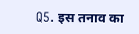Q5. इस तनाव का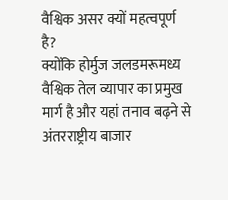वैश्विक असर क्यों महत्वपूर्ण है?
क्योंकि होर्मुज जलडमरूमध्य वैश्विक तेल व्यापार का प्रमुख मार्ग है और यहां तनाव बढ़ने से अंतरराष्ट्रीय बाजार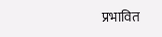प्रभावित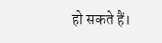हो सकते हैं।